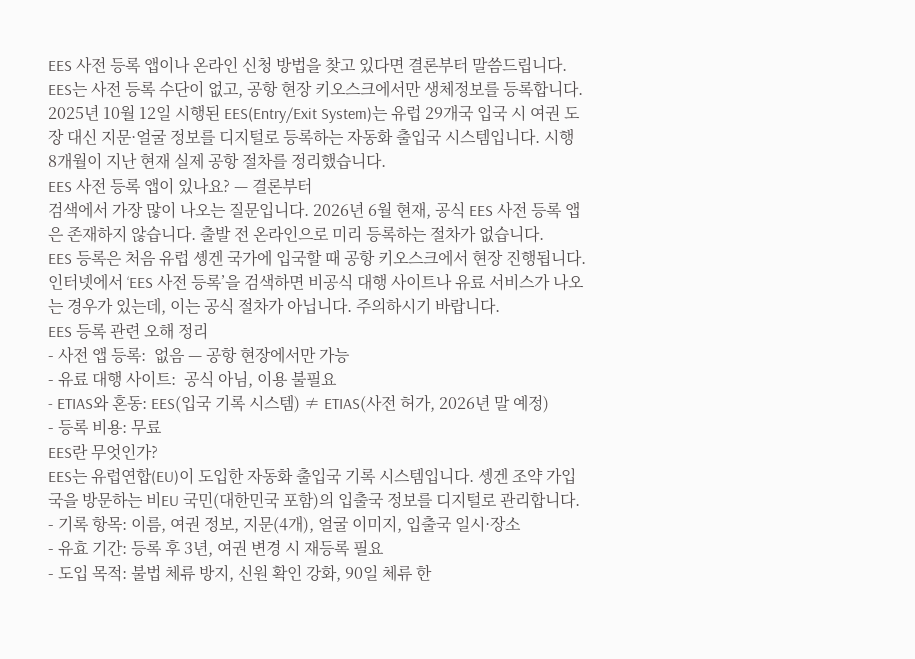EES 사전 등록 앱이나 온라인 신청 방법을 찾고 있다면 결론부터 말씀드립니다. EES는 사전 등록 수단이 없고, 공항 현장 키오스크에서만 생체정보를 등록합니다. 2025년 10월 12일 시행된 EES(Entry/Exit System)는 유럽 29개국 입국 시 여권 도장 대신 지문·얼굴 정보를 디지털로 등록하는 자동화 출입국 시스템입니다. 시행 8개월이 지난 현재 실제 공항 절차를 정리했습니다.
EES 사전 등록 앱이 있나요? — 결론부터
검색에서 가장 많이 나오는 질문입니다. 2026년 6월 현재, 공식 EES 사전 등록 앱은 존재하지 않습니다. 출발 전 온라인으로 미리 등록하는 절차가 없습니다.
EES 등록은 처음 유럽 솅겐 국가에 입국할 때 공항 키오스크에서 현장 진행됩니다. 인터넷에서 ‘EES 사전 등록’을 검색하면 비공식 대행 사이트나 유료 서비스가 나오는 경우가 있는데, 이는 공식 절차가 아닙니다. 주의하시기 바랍니다.
EES 등록 관련 오해 정리
- 사전 앱 등록:  없음 — 공항 현장에서만 가능
- 유료 대행 사이트:  공식 아님, 이용 불필요
- ETIAS와 혼동: EES(입국 기록 시스템) ≠ ETIAS(사전 허가, 2026년 말 예정)
- 등록 비용: 무료
EES란 무엇인가?
EES는 유럽연합(EU)이 도입한 자동화 출입국 기록 시스템입니다. 솅겐 조약 가입국을 방문하는 비EU 국민(대한민국 포함)의 입출국 정보를 디지털로 관리합니다.
- 기록 항목: 이름, 여권 정보, 지문(4개), 얼굴 이미지, 입출국 일시·장소
- 유효 기간: 등록 후 3년, 여권 변경 시 재등록 필요
- 도입 목적: 불법 체류 방지, 신원 확인 강화, 90일 체류 한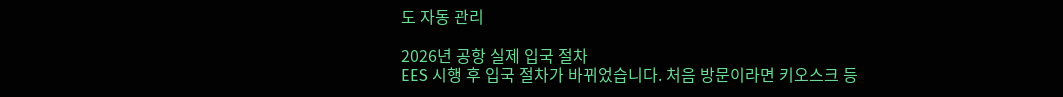도 자동 관리

2026년 공항 실제 입국 절차
EES 시행 후 입국 절차가 바뀌었습니다. 처음 방문이라면 키오스크 등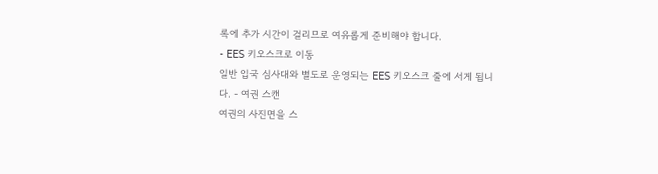록에 추가 시간이 걸리므로 여유롭게 준비해야 합니다.
- EES 키오스크로 이동
일반 입국 심사대와 별도로 운영되는 EES 키오스크 줄에 서게 됩니다. - 여권 스캔
여권의 사진면을 스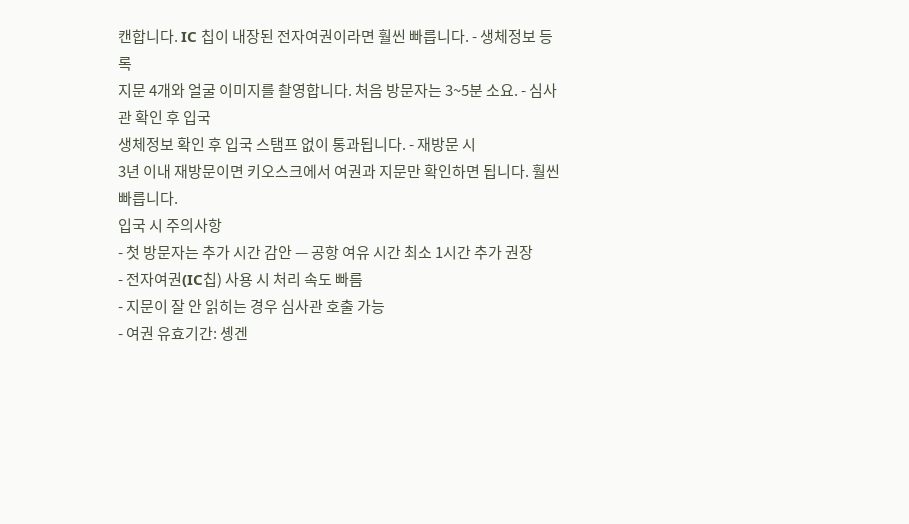캔합니다. IC 칩이 내장된 전자여권이라면 훨씬 빠릅니다. - 생체정보 등록
지문 4개와 얼굴 이미지를 촬영합니다. 처음 방문자는 3~5분 소요. - 심사관 확인 후 입국
생체정보 확인 후 입국 스탬프 없이 통과됩니다. - 재방문 시
3년 이내 재방문이면 키오스크에서 여권과 지문만 확인하면 됩니다. 훨씬 빠릅니다.
입국 시 주의사항
- 첫 방문자는 추가 시간 감안 — 공항 여유 시간 최소 1시간 추가 권장
- 전자여권(IC칩) 사용 시 처리 속도 빠름
- 지문이 잘 안 읽히는 경우 심사관 호출 가능
- 여권 유효기간: 솅겐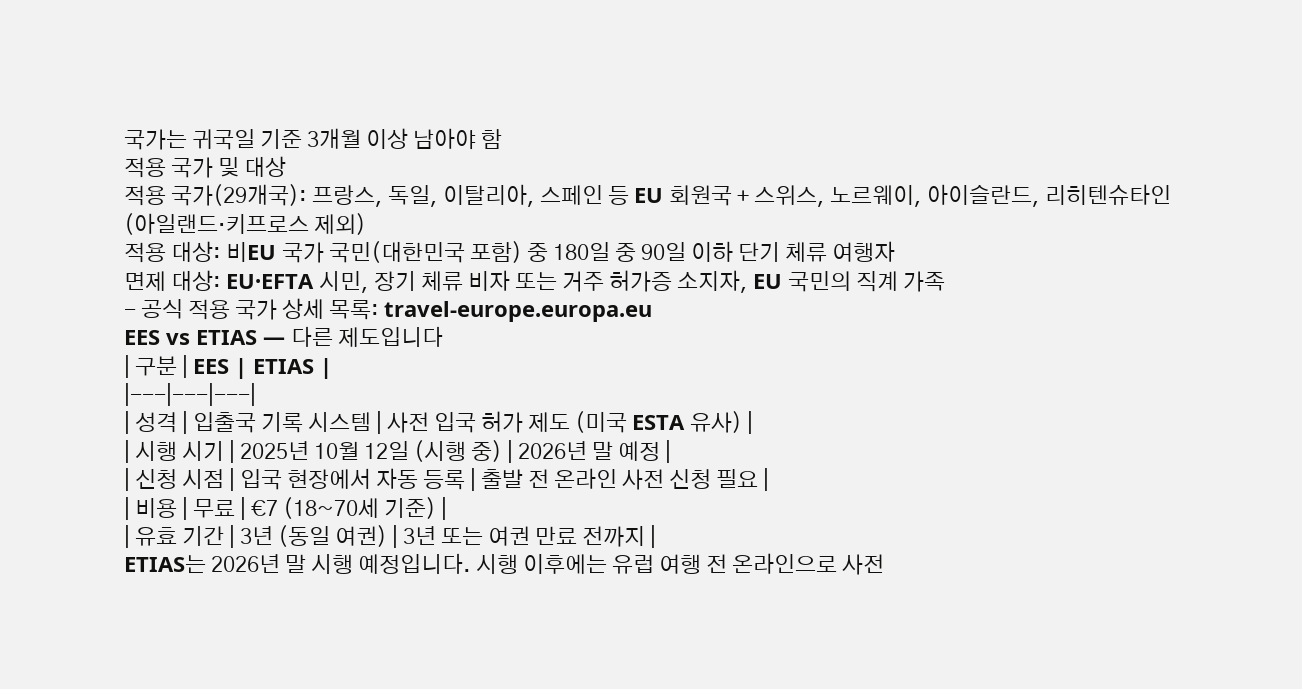국가는 귀국일 기준 3개월 이상 남아야 함
적용 국가 및 대상
적용 국가(29개국): 프랑스, 독일, 이탈리아, 스페인 등 EU 회원국 + 스위스, 노르웨이, 아이슬란드, 리히텐슈타인
(아일랜드·키프로스 제외)
적용 대상: 비EU 국가 국민(대한민국 포함) 중 180일 중 90일 이하 단기 체류 여행자
면제 대상: EU·EFTA 시민, 장기 체류 비자 또는 거주 허가증 소지자, EU 국민의 직계 가족
- 공식 적용 국가 상세 목록: travel-europe.europa.eu
EES vs ETIAS — 다른 제도입니다
| 구분 | EES | ETIAS |
|---|---|---|
| 성격 | 입출국 기록 시스템 | 사전 입국 허가 제도 (미국 ESTA 유사) |
| 시행 시기 | 2025년 10월 12일 (시행 중) | 2026년 말 예정 |
| 신청 시점 | 입국 현장에서 자동 등록 | 출발 전 온라인 사전 신청 필요 |
| 비용 | 무료 | €7 (18~70세 기준) |
| 유효 기간 | 3년 (동일 여권) | 3년 또는 여권 만료 전까지 |
ETIAS는 2026년 말 시행 예정입니다. 시행 이후에는 유럽 여행 전 온라인으로 사전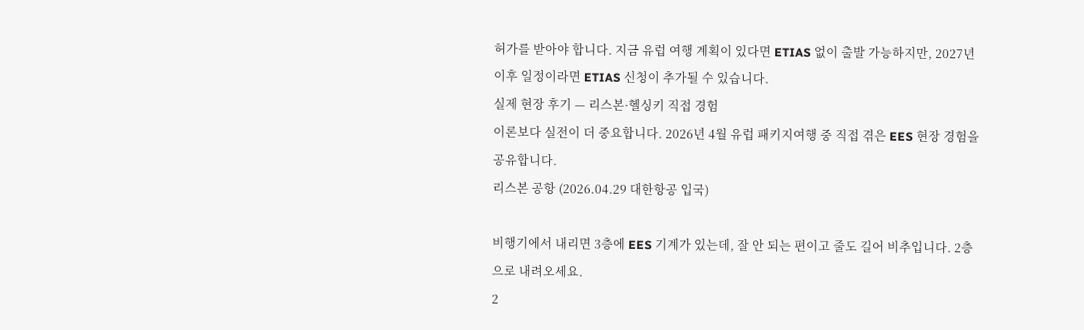허가를 받아야 합니다. 지금 유럽 여행 계획이 있다면 ETIAS 없이 출발 가능하지만, 2027년 이후 일정이라면 ETIAS 신청이 추가될 수 있습니다.
실제 현장 후기 — 리스본·헬싱키 직접 경험
이론보다 실전이 더 중요합니다. 2026년 4월 유럽 패키지여행 중 직접 겪은 EES 현장 경험을 공유합니다.
리스본 공항 (2026.04.29 대한항공 입국)

비행기에서 내리면 3층에 EES 기계가 있는데, 잘 안 되는 편이고 줄도 길어 비추입니다. 2층으로 내려오세요.
2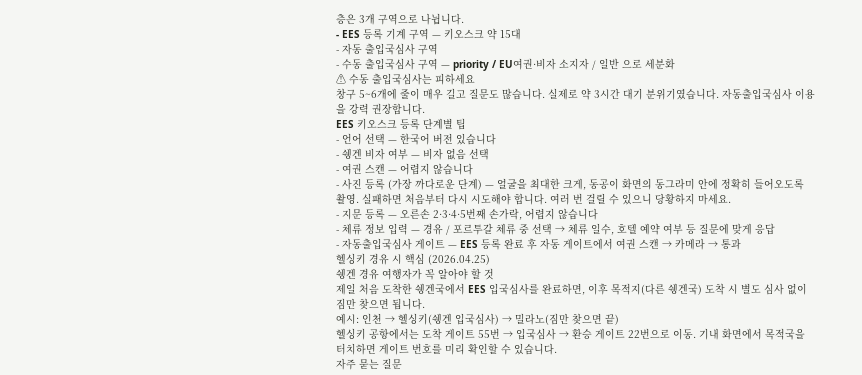층은 3개 구역으로 나뉩니다.
- EES 등록 기계 구역 — 키오스크 약 15대
- 자동 출입국심사 구역
- 수동 출입국심사 구역 — priority / EU여권·비자 소지자 / 일반 으로 세분화
⚠ 수동 출입국심사는 피하세요
창구 5~6개에 줄이 매우 길고 질문도 많습니다. 실제로 약 3시간 대기 분위기였습니다. 자동출입국심사 이용을 강력 권장합니다.
EES 키오스크 등록 단계별 팁
- 언어 선택 — 한국어 버전 있습니다
- 쉥겐 비자 여부 — 비자 없음 선택
- 여권 스캔 — 어렵지 않습니다
- 사진 등록 (가장 까다로운 단계) — 얼굴을 최대한 크게, 동공이 화면의 동그라미 안에 정확히 들어오도록 촬영. 실패하면 처음부터 다시 시도해야 합니다. 여러 번 걸릴 수 있으니 당황하지 마세요.
- 지문 등록 — 오른손 2·3·4·5번째 손가락, 어렵지 않습니다
- 체류 정보 입력 — 경유 / 포르투갈 체류 중 선택 → 체류 일수, 호텔 예약 여부 등 질문에 맞게 응답
- 자동출입국심사 게이트 — EES 등록 완료 후 자동 게이트에서 여권 스캔 → 카메라 → 통과
헬싱키 경유 시 핵심 (2026.04.25)
쉥겐 경유 여행자가 꼭 알아야 할 것
제일 처음 도착한 쉥겐국에서 EES 입국심사를 완료하면, 이후 목적지(다른 쉥겐국) 도착 시 별도 심사 없이 짐만 찾으면 됩니다.
예시: 인천 → 헬싱키(쉥겐 입국심사) → 밀라노(짐만 찾으면 끝)
헬싱키 공항에서는 도착 게이트 55번 → 입국심사 → 환승 게이트 22번으로 이동. 기내 화면에서 목적국을 터치하면 게이트 번호를 미리 확인할 수 있습니다.
자주 묻는 질문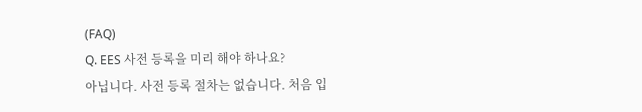(FAQ)
Q. EES 사전 등록을 미리 해야 하나요?
아닙니다. 사전 등록 절차는 없습니다. 처음 입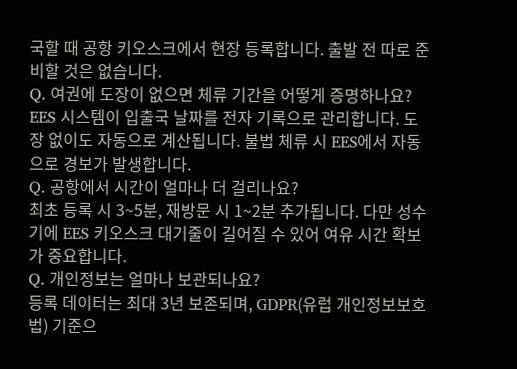국할 때 공항 키오스크에서 현장 등록합니다. 출발 전 따로 준비할 것은 없습니다.
Q. 여권에 도장이 없으면 체류 기간을 어떻게 증명하나요?
EES 시스템이 입출국 날짜를 전자 기록으로 관리합니다. 도장 없이도 자동으로 계산됩니다. 불법 체류 시 EES에서 자동으로 경보가 발생합니다.
Q. 공항에서 시간이 얼마나 더 걸리나요?
최초 등록 시 3~5분, 재방문 시 1~2분 추가됩니다. 다만 성수기에 EES 키오스크 대기줄이 길어질 수 있어 여유 시간 확보가 중요합니다.
Q. 개인정보는 얼마나 보관되나요?
등록 데이터는 최대 3년 보존되며, GDPR(유럽 개인정보보호법) 기준으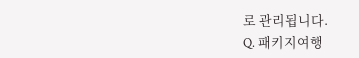로 관리됩니다.
Q. 패키지여행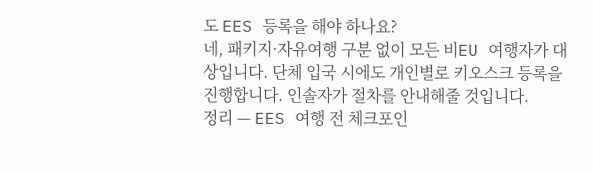도 EES 등록을 해야 하나요?
네, 패키지·자유여행 구분 없이 모든 비EU 여행자가 대상입니다. 단체 입국 시에도 개인별로 키오스크 등록을 진행합니다. 인솔자가 절차를 안내해줄 것입니다.
정리 — EES 여행 전 체크포인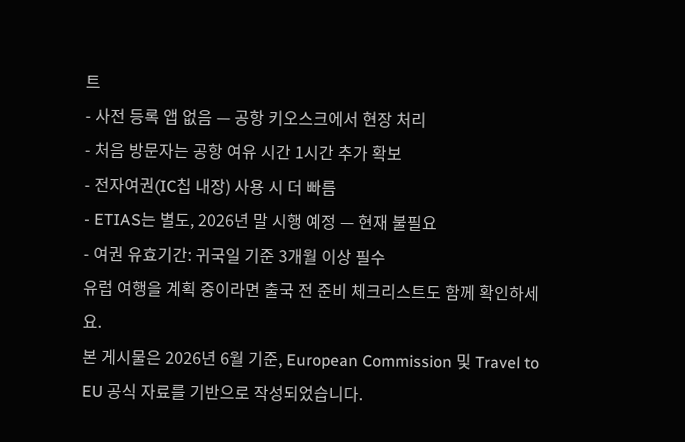트
- 사전 등록 앱 없음 — 공항 키오스크에서 현장 처리
- 처음 방문자는 공항 여유 시간 1시간 추가 확보
- 전자여권(IC칩 내장) 사용 시 더 빠름
- ETIAS는 별도, 2026년 말 시행 예정 — 현재 불필요
- 여권 유효기간: 귀국일 기준 3개월 이상 필수
유럽 여행을 계획 중이라면 출국 전 준비 체크리스트도 함께 확인하세요.
본 게시물은 2026년 6월 기준, European Commission 및 Travel to EU 공식 자료를 기반으로 작성되었습니다.